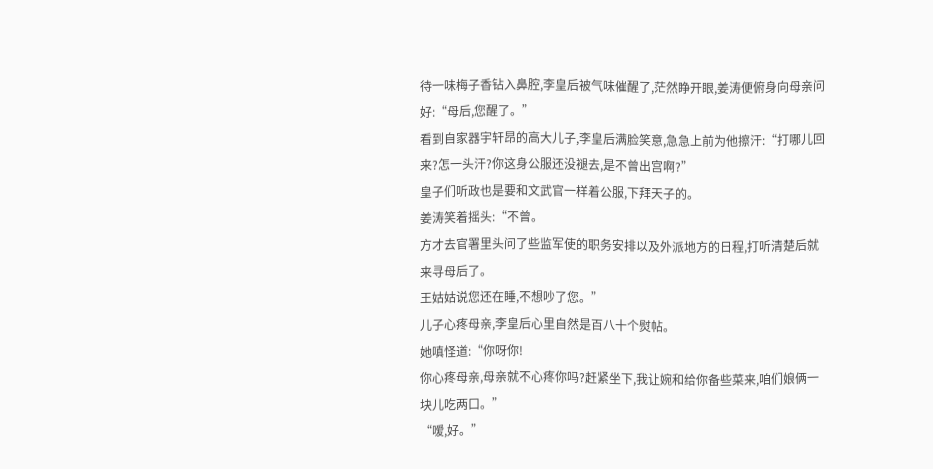待一味梅子香钻入鼻腔,李皇后被气味催醒了,茫然睁开眼,姜涛便俯身向母亲问好:“母后,您醒了。”
看到自家器宇轩昂的高大儿子,李皇后满脸笑意,急急上前为他擦汗:“打哪儿回来?怎一头汗?你这身公服还没褪去,是不曾出宫啊?”
皇子们听政也是要和文武官一样着公服,下拜天子的。
姜涛笑着摇头:“不曾。
方才去官署里头问了些监军使的职务安排以及外派地方的日程,打听清楚后就来寻母后了。
王姑姑说您还在睡,不想吵了您。”
儿子心疼母亲,李皇后心里自然是百八十个熨帖。
她嗔怪道:“你呀你!
你心疼母亲,母亲就不心疼你吗?赶紧坐下,我让婉和给你备些菜来,咱们娘俩一块儿吃两口。”
“嗳,好。”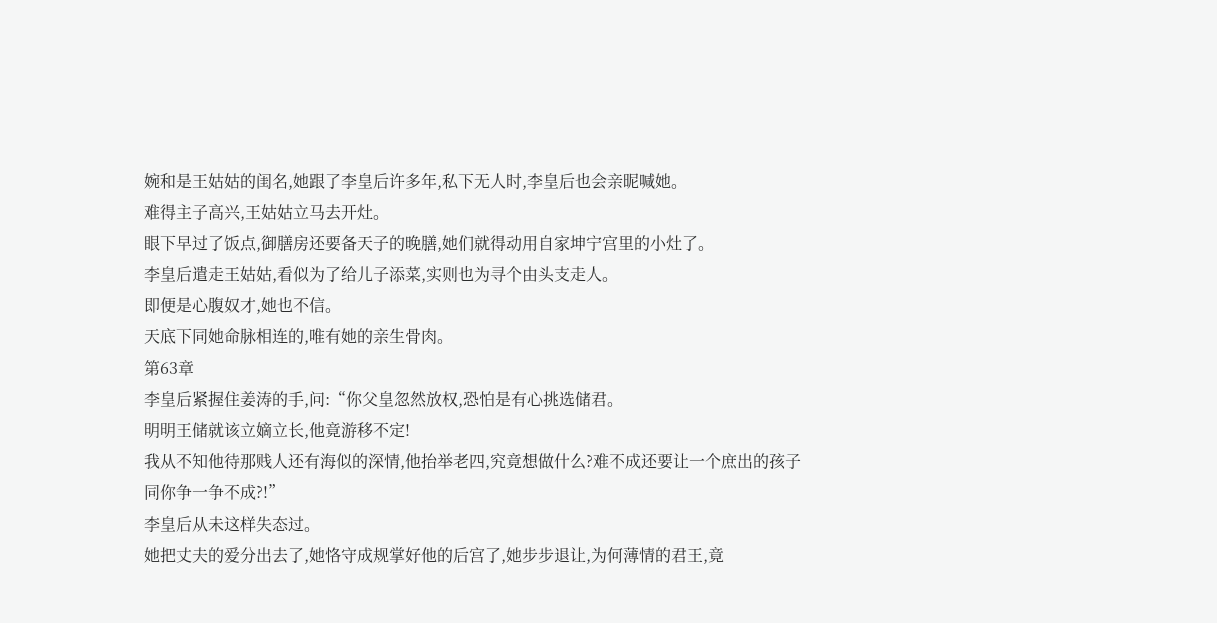婉和是王姑姑的闺名,她跟了李皇后许多年,私下无人时,李皇后也会亲昵喊她。
难得主子高兴,王姑姑立马去开灶。
眼下早过了饭点,御膳房还要备天子的晚膳,她们就得动用自家坤宁宫里的小灶了。
李皇后遣走王姑姑,看似为了给儿子添菜,实则也为寻个由头支走人。
即便是心腹奴才,她也不信。
天底下同她命脉相连的,唯有她的亲生骨肉。
第63章
李皇后紧握住姜涛的手,问:“你父皇忽然放权,恐怕是有心挑选储君。
明明王储就该立嫡立长,他竟游移不定!
我从不知他待那贱人还有海似的深情,他抬举老四,究竟想做什么?难不成还要让一个庶出的孩子同你争一争不成?!”
李皇后从未这样失态过。
她把丈夫的爱分出去了,她恪守成规掌好他的后宫了,她步步退让,为何薄情的君王,竟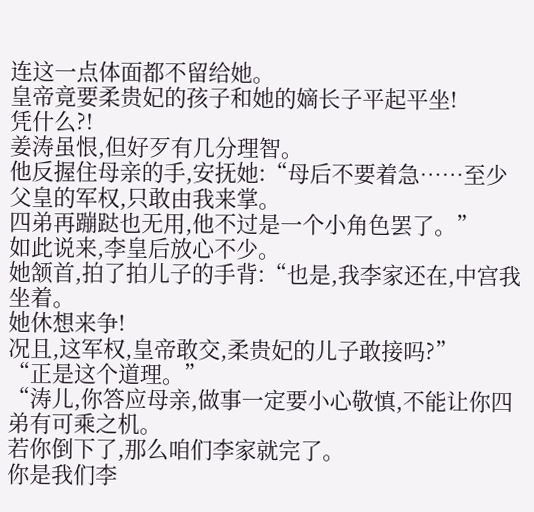连这一点体面都不留给她。
皇帝竟要柔贵妃的孩子和她的嫡长子平起平坐!
凭什么?!
姜涛虽恨,但好歹有几分理智。
他反握住母亲的手,安抚她:“母后不要着急……至少父皇的军权,只敢由我来掌。
四弟再蹦跶也无用,他不过是一个小角色罢了。”
如此说来,李皇后放心不少。
她颔首,拍了拍儿子的手背:“也是,我李家还在,中宫我坐着。
她休想来争!
况且,这军权,皇帝敢交,柔贵妃的儿子敢接吗?”
“正是这个道理。”
“涛儿,你答应母亲,做事一定要小心敬慎,不能让你四弟有可乘之机。
若你倒下了,那么咱们李家就完了。
你是我们李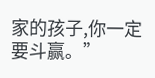家的孩子,你一定要斗赢。”